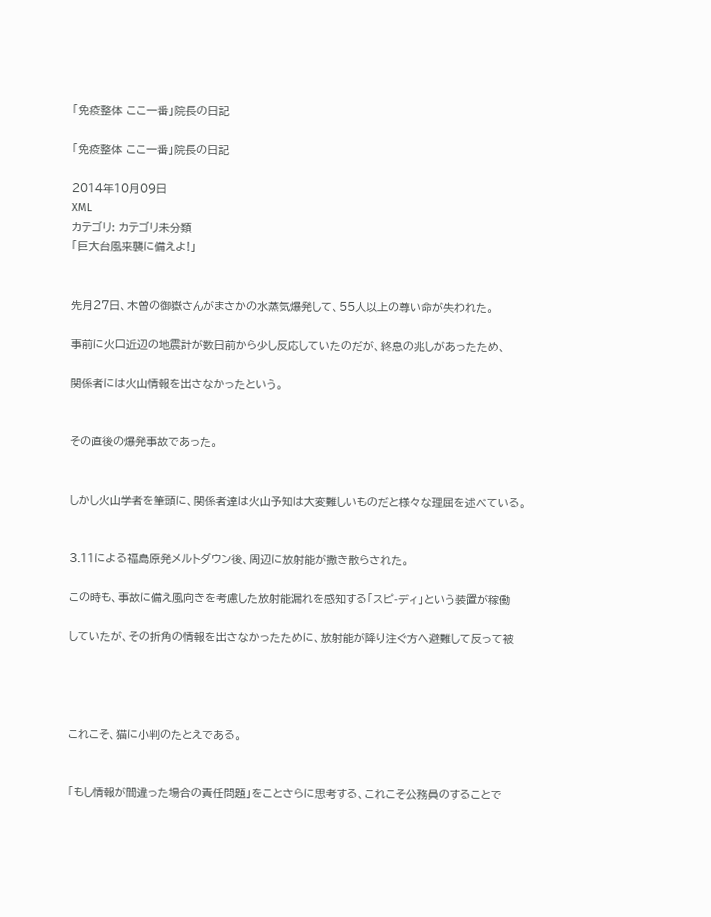「免疫整体 ここ一番」院長の日記

「免疫整体 ここ一番」院長の日記

2014年10月09日
XML
カテゴリ: カテゴリ未分類
「巨大台風来襲に備えよ!」


先月27日、木曽の御嶽さんがまさかの水蒸気爆発して、55人以上の尊い命が失われた。

事前に火口近辺の地震計が数日前から少し反応していたのだが、終息の兆しがあったため、

関係者には火山情報を出さなかったという。


その直後の爆発事故であった。


しかし火山学者を筆頭に、関係者達は火山予知は大変難しいものだと様々な理屈を述べている。


3.11による福島原発メルトダウン後、周辺に放射能が撒き散らされた。

この時も、事故に備え風向きを考慮した放射能漏れを感知する「スピ-ディ」という装置が稼働

していたが、その折角の情報を出さなかったために、放射能が降り注ぐ方へ避難して反って被




これこそ、猫に小判のたとえである。


「もし情報が間違った場合の責任問題」をことさらに思考する、これこそ公務員のすることで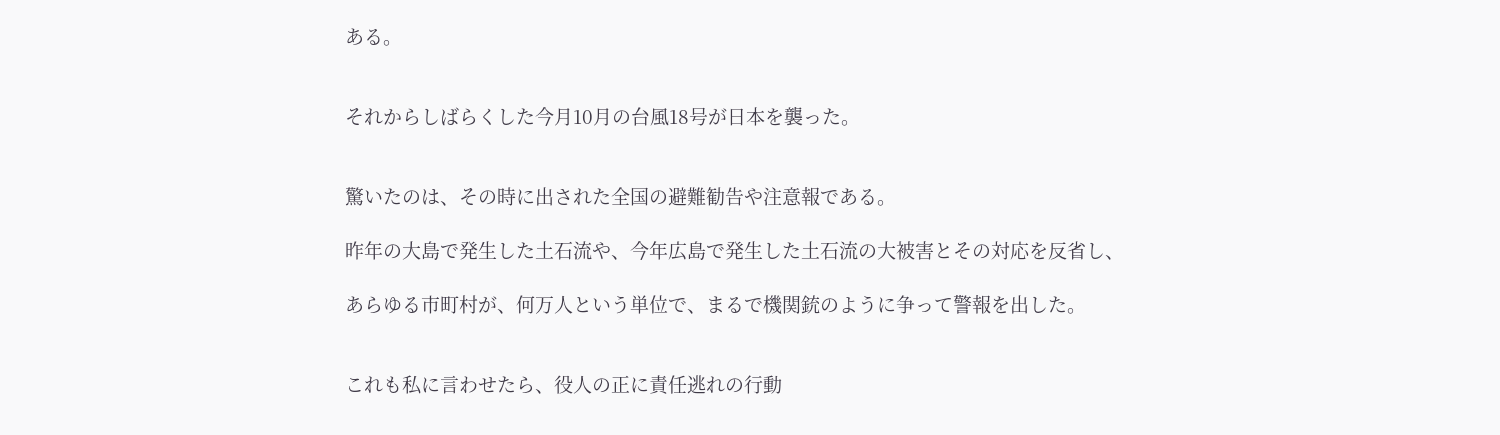ある。


それからしばらくした今月10月の台風18号が日本を襲った。


驚いたのは、その時に出された全国の避難勧告や注意報である。

昨年の大島で発生した土石流や、今年広島で発生した土石流の大被害とその対応を反省し、

あらゆる市町村が、何万人という単位で、まるで機関銃のように争って警報を出した。


これも私に言わせたら、役人の正に責任逃れの行動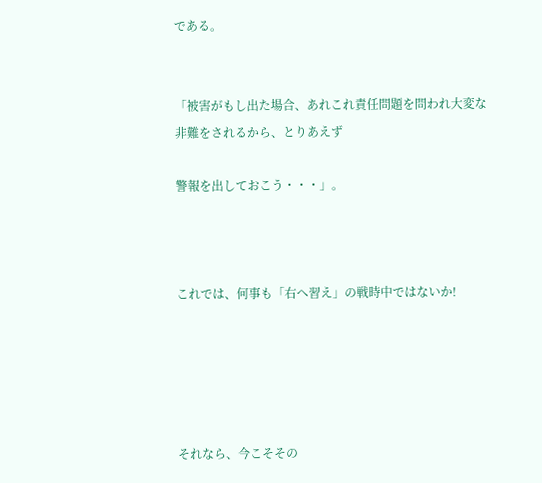である。


「被害がもし出た場合、あれこれ責任問題を問われ大変な非難をされるから、とりあえず

警報を出しておこう・・・」。



これでは、何事も「右へ習え」の戦時中ではないか!





それなら、今こそその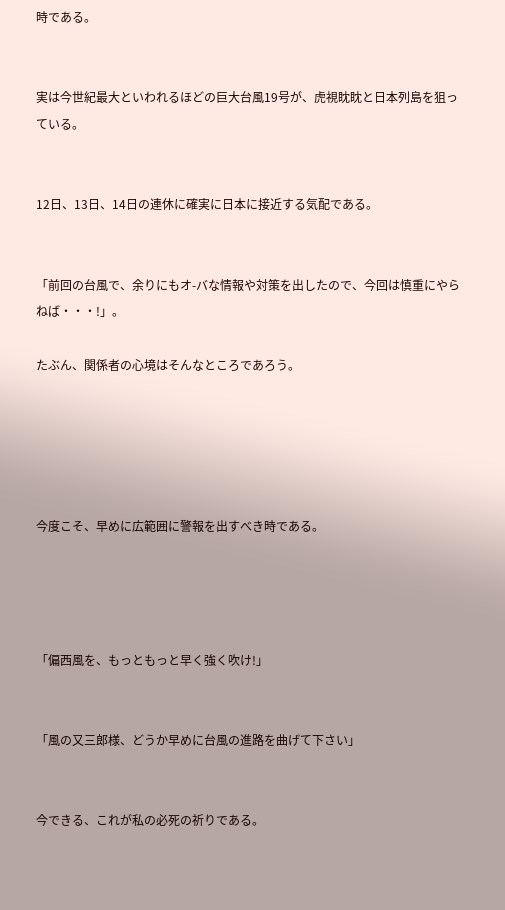時である。


実は今世紀最大といわれるほどの巨大台風19号が、虎視眈眈と日本列島を狙っている。


12日、13日、14日の連休に確実に日本に接近する気配である。


「前回の台風で、余りにもオ-バな情報や対策を出したので、今回は慎重にやらねば・・・!」。

たぶん、関係者の心境はそんなところであろう。





今度こそ、早めに広範囲に警報を出すべき時である。




「偏西風を、もっともっと早く強く吹け!」


「風の又三郎様、どうか早めに台風の進路を曲げて下さい」


今できる、これが私の必死の祈りである。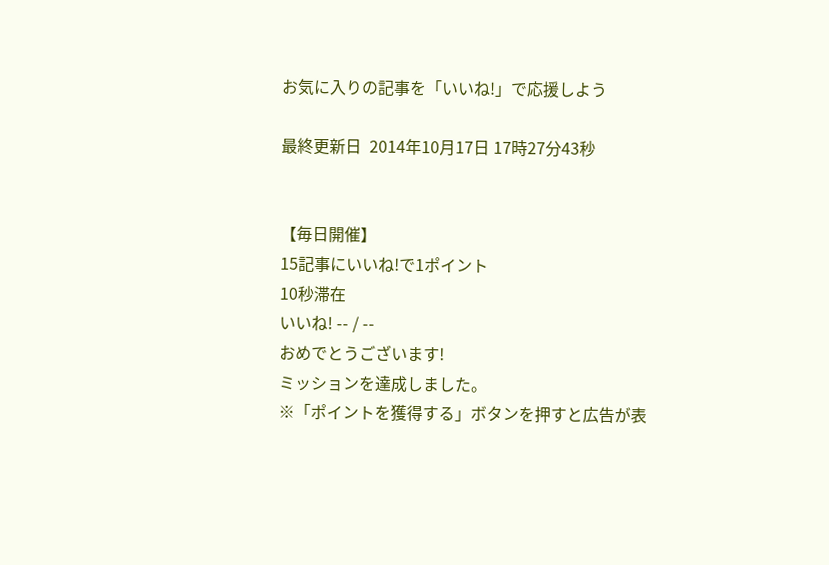お気に入りの記事を「いいね!」で応援しよう

最終更新日  2014年10月17日 17時27分43秒


【毎日開催】
15記事にいいね!で1ポイント
10秒滞在
いいね! -- / --
おめでとうございます!
ミッションを達成しました。
※「ポイントを獲得する」ボタンを押すと広告が表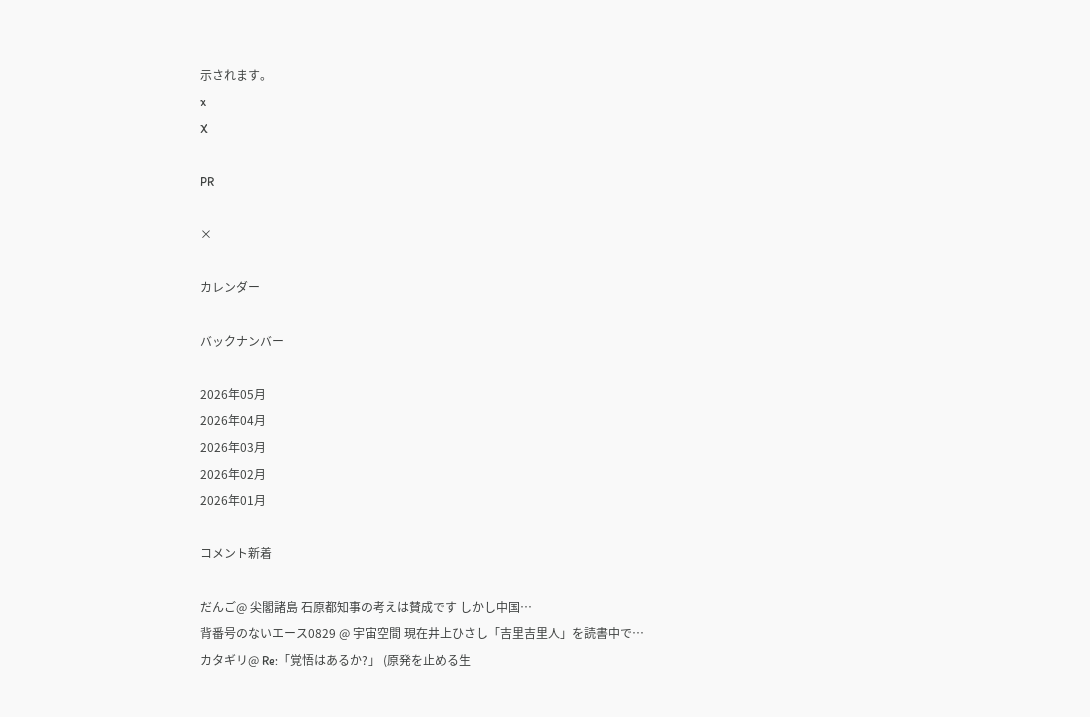示されます。
x
X

PR

×

カレンダー

バックナンバー

2026年05月
2026年04月
2026年03月
2026年02月
2026年01月

コメント新着

だんご@ 尖閣諸島 石原都知事の考えは賛成です しかし中国…
背番号のないエース0829 @ 宇宙空間 現在井上ひさし「吉里吉里人」を読書中で…
カタギリ@ Re:「覚悟はあるか?」 (原発を止める生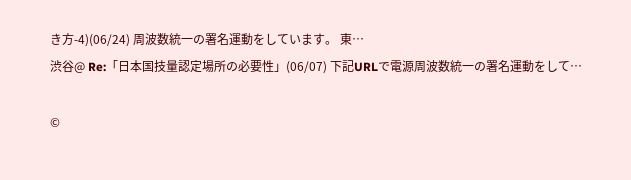き方-4)(06/24) 周波数統一の署名運動をしています。 東…
渋谷@ Re:「日本国技量認定場所の必要性」(06/07) 下記URLで電源周波数統一の署名運動をして…

©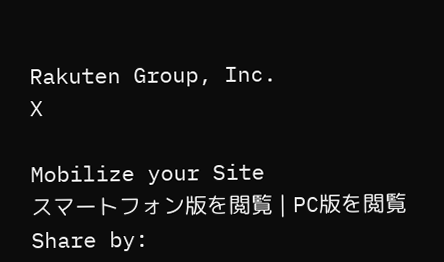Rakuten Group, Inc.
X

Mobilize your Site
スマートフォン版を閲覧 | PC版を閲覧
Share by: